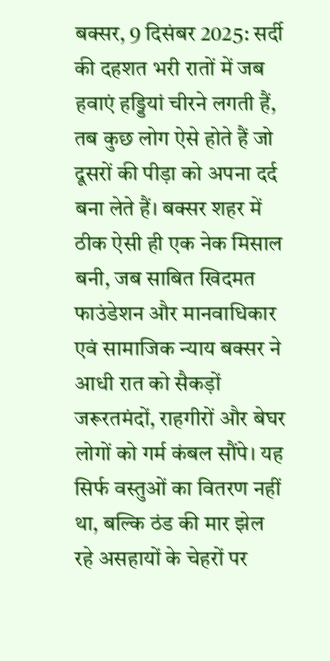बक्सर, 9 दिसंबर 2025: सर्दी की दहशत भरी रातों में जब हवाएं हड्डियां चीरने लगती हैं, तब कुछ लोग ऐसे होते हैं जो दूसरों की पीड़ा को अपना दर्द बना लेते हैं। बक्सर शहर में ठीक ऐसी ही एक नेक मिसाल बनी, जब साबित खिदमत फाउंडेशन और मानवाधिकार एवं सामाजिक न्याय बक्सर ने आधी रात को सैकड़ों जरूरतमंदों, राहगीरों और बेघर लोगों को गर्म कंबल सौंपे। यह सिर्फ वस्तुओं का वितरण नहीं था, बल्कि ठंड की मार झेल रहे असहायों के चेहरों पर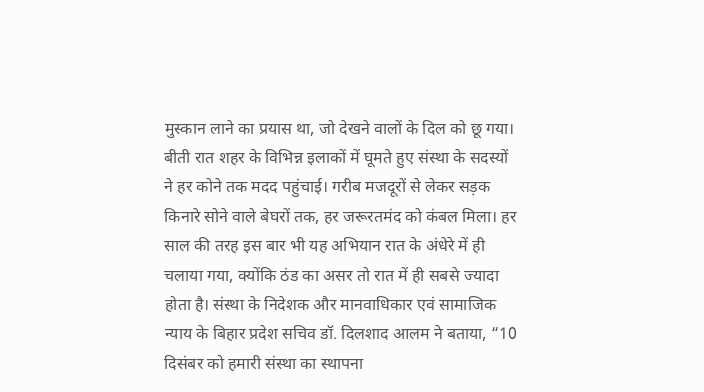मुस्कान लाने का प्रयास था, जो देखने वालों के दिल को छू गया।
बीती रात शहर के विभिन्न इलाकों में घूमते हुए संस्था के सदस्यों ने हर कोने तक मदद पहुंचाई। गरीब मजदूरों से लेकर सड़क किनारे सोने वाले बेघरों तक, हर जरूरतमंद को कंबल मिला। हर साल की तरह इस बार भी यह अभियान रात के अंधेरे में ही चलाया गया, क्योंकि ठंड का असर तो रात में ही सबसे ज्यादा होता है। संस्था के निदेशक और मानवाधिकार एवं सामाजिक न्याय के बिहार प्रदेश सचिव डॉ. दिलशाद आलम ने बताया, “10 दिसंबर को हमारी संस्था का स्थापना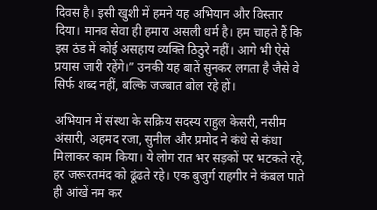दिवस है। इसी खुशी में हमने यह अभियान और विस्तार दिया। मानव सेवा ही हमारा असली धर्म है। हम चाहते हैं कि इस ठंड में कोई असहाय व्यक्ति ठिठुरे नहीं। आगे भी ऐसे प्रयास जारी रहेंगे।” उनकी यह बातें सुनकर लगता है जैसे वे सिर्फ शब्द नहीं, बल्कि जज्बात बोल रहे हों।

अभियान में संस्था के सक्रिय सदस्य राहुल केसरी, नसीम अंसारी, अहमद रजा, सुनील और प्रमोद ने कंधे से कंधा मिलाकर काम किया। ये लोग रात भर सड़कों पर भटकते रहे, हर जरूरतमंद को ढूंढते रहे। एक बुजुर्ग राहगीर ने कंबल पाते ही आंखें नम कर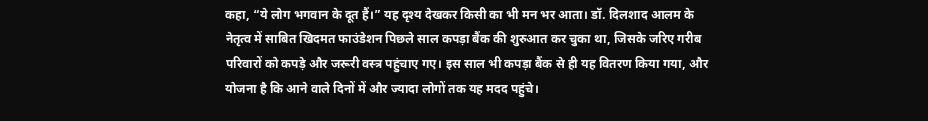कहा, “ये लोग भगवान के दूत हैं।” यह दृश्य देखकर किसी का भी मन भर आता। डॉ. दिलशाद आलम के नेतृत्व में साबित खिदमत फाउंडेशन पिछले साल कपड़ा बैंक की शुरुआत कर चुका था, जिसके जरिए गरीब परिवारों को कपड़े और जरूरी वस्त्र पहुंचाए गए। इस साल भी कपड़ा बैंक से ही यह वितरण किया गया, और योजना है कि आने वाले दिनों में और ज्यादा लोगों तक यह मदद पहुंचे।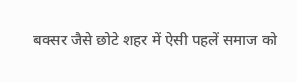बक्सर जैसे छोटे शहर में ऐसी पहलें समाज को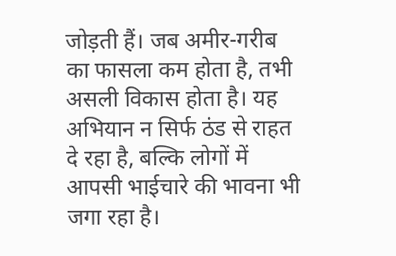जोड़ती हैं। जब अमीर-गरीब का फासला कम होता है, तभी असली विकास होता है। यह अभियान न सिर्फ ठंड से राहत दे रहा है, बल्कि लोगों में आपसी भाईचारे की भावना भी जगा रहा है।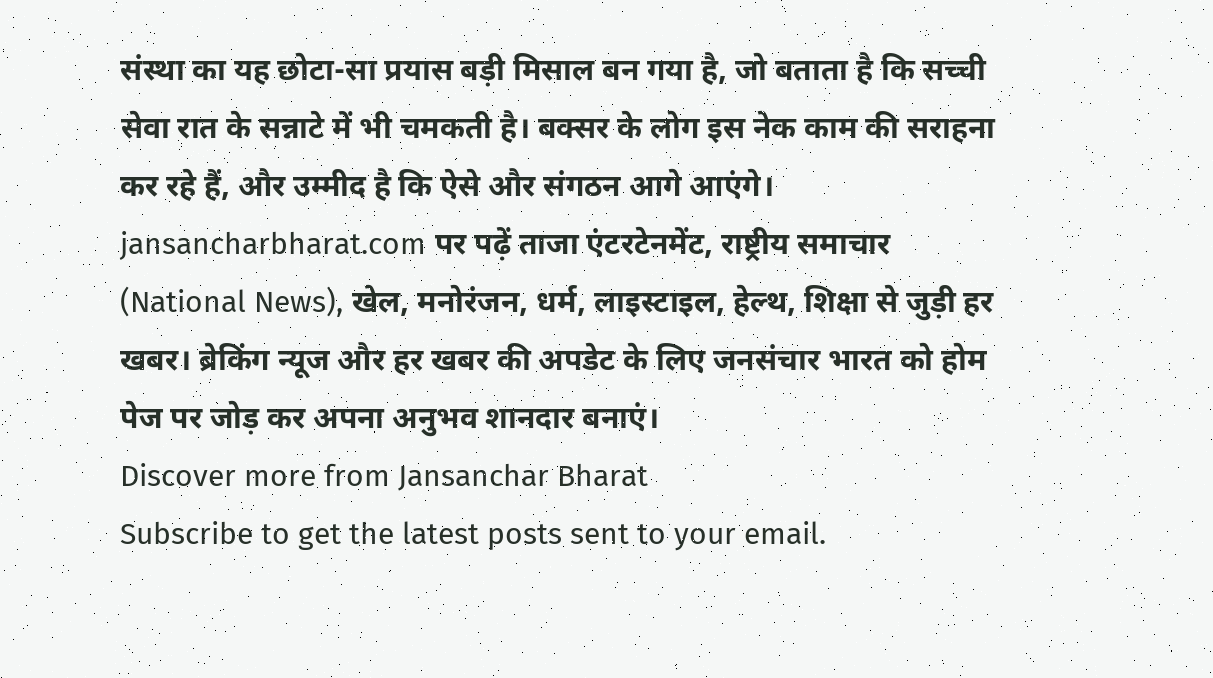संस्था का यह छोटा-सा प्रयास बड़ी मिसाल बन गया है, जो बताता है कि सच्ची सेवा रात के सन्नाटे में भी चमकती है। बक्सर के लोग इस नेक काम की सराहना कर रहे हैं, और उम्मीद है कि ऐसे और संगठन आगे आएंगे।
jansancharbharat.com पर पढ़ें ताजा एंटरटेनमेंट, राष्ट्रीय समाचार (National News), खेल, मनोरंजन, धर्म, लाइस्टाइल, हेल्थ, शिक्षा से जुड़ी हर खबर। ब्रेकिंग न्यूज और हर खबर की अपडेट के लिए जनसंचार भारत को होम पेज पर जोड़ कर अपना अनुभव शानदार बनाएं।
Discover more from Jansanchar Bharat
Subscribe to get the latest posts sent to your email.